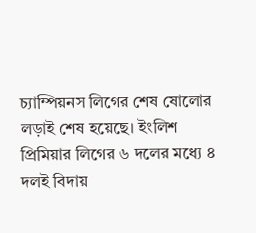চ্যাম্পিয়নস লিগের শেষ ষোলোর লড়াই শেষ হয়েছে। ইংলিশ প্রিমিয়ার লিগের ৬ দলের মধ্যে ৪ দলই বিদায়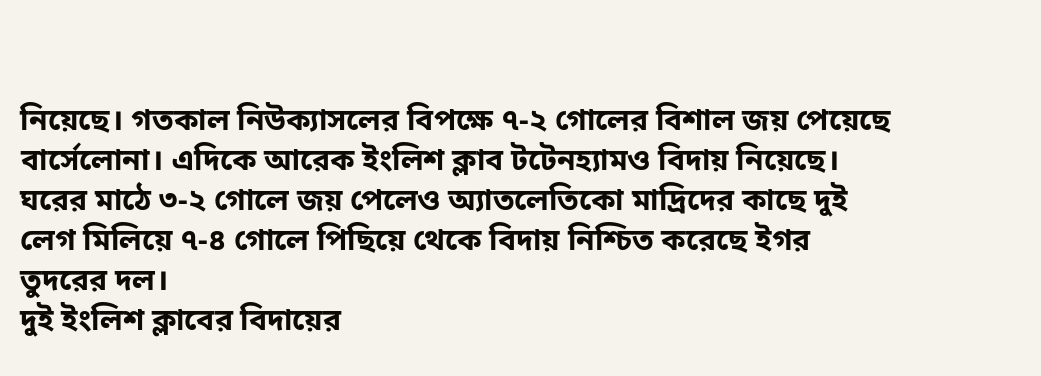নিয়েছে। গতকাল নিউক্যাসলের বিপক্ষে ৭-২ গোলের বিশাল জয় পেয়েছে বার্সেলোনা। এদিকে আরেক ইংলিশ ক্লাব টটেনহ্যামও বিদায় নিয়েছে। ঘরের মাঠে ৩-২ গোলে জয় পেলেও অ্যাতলেতিকো মাদ্রিদের কাছে দুই লেগ মিলিয়ে ৭-৪ গোলে পিছিয়ে থেকে বিদায় নিশ্চিত করেছে ইগর তুদরের দল।
দুই ইংলিশ ক্লাবের বিদায়ের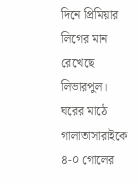দিনে প্রিমিয়ার লিগের মান রেখেছে লিভারপুল। ঘরের মাঠে গালাতাসারাইকে ৪-০ গোলের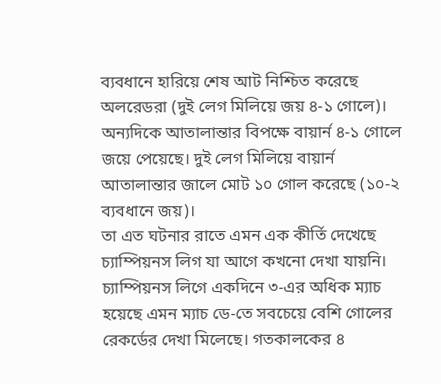ব্যবধানে হারিয়ে শেষ আট নিশ্চিত করেছে অলরেডরা (দুই লেগ মিলিয়ে জয় ৪-১ গোলে)।
অন্যদিকে আতালান্তার বিপক্ষে বায়ার্ন ৪-১ গোলে জয়ে পেয়েছে। দুই লেগ মিলিয়ে বায়ার্ন আতালান্তার জালে মোট ১০ গোল করেছে (১০-২ ব্যবধানে জয়)।
তা এত ঘটনার রাতে এমন এক কীর্তি দেখেছে চ্যাম্পিয়নস লিগ যা আগে কখনো দেখা যায়নি।
চ্যাম্পিয়নস লিগে একদিনে ৩-এর অধিক ম্যাচ হয়েছে এমন ম্যাচ ডে-তে সবচেয়ে বেশি গোলের রেকর্ডের দেখা মিলেছে। গতকালকের ৪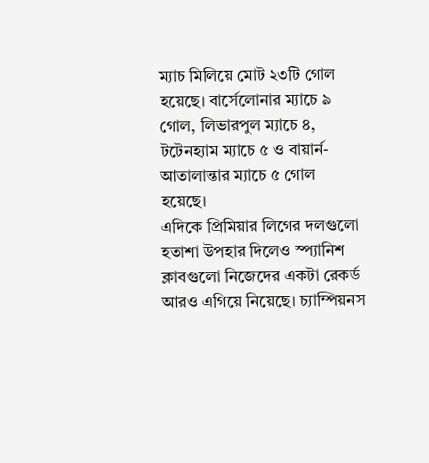ম্যাচ মিলিয়ে মোট ২৩টি গোল হয়েছে। বার্সেলোনার ম্যাচে ৯ গোল, লিভারপুল ম্যাচে ৪, টটেনহ্যাম ম্যাচে ৫ ও বায়ার্ন-আতালান্তার ম্যাচে ৫ গোল হয়েছে।
এদিকে প্রিমিয়ার লিগের দলগুলো হতাশা উপহার দিলেও স্প্যানিশ ক্লাবগুলো নিজেদের একটা রেকর্ড আরও এগিয়ে নিয়েছে। চ্যাম্পিয়নস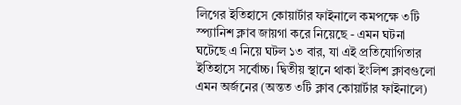লিগের ইতিহাসে কোয়ার্টার ফাইনালে কমপক্ষে ৩টি স্প্যানিশ ক্লাব জায়গা করে নিয়েছে - এমন ঘটনা ঘটেছে এ নিয়ে ঘটল ১৩ বার, যা এই প্রতিযোগিতার ইতিহাসে সর্বোচ্চ। দ্বিতীয় স্থানে থাকা ইংলিশ ক্লাবগুলো এমন অর্জনের (অন্তত ৩টি ক্লাব কোয়ার্টার ফাইনালে)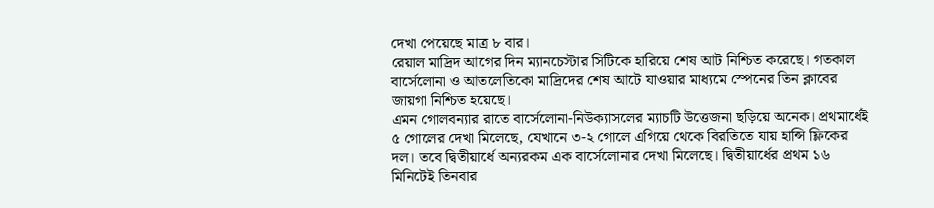দেখা পেয়েছে মাত্র ৮ বার।
রেয়াল মাদ্রিদ আগের দিন ম্যানচেস্টার সিটিকে হারিয়ে শেষ আট নিশ্চিত করেছে। গতকাল বার্সেলোনা ও আতলেতিকো মাদ্রিদের শেষ আটে যাওয়ার মাধ্যমে স্পেনের তিন ক্লাবের জায়গা নিশ্চিত হয়েছে।
এমন গোলবন্যার রাতে বার্সেলোনা-নিউক্যাসলের ম্যাচটি উত্তেজনা ছড়িয়ে অনেক। প্রথমার্ধেই ৫ গোলের দেখা মিলেছে, যেখানে ৩-২ গোলে এগিয়ে থেকে বিরতিতে যায় হান্সি ফ্লিকের দল। তবে দ্বিতীয়ার্ধে অন্যরকম এক বার্সেলোনার দেখা মিলেছে। দ্বিতীয়ার্ধের প্রথম ১৬ মিনিটেই তিনবার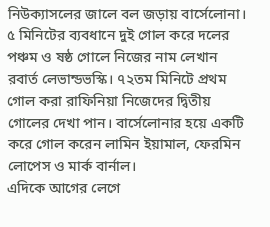নিউক্যাসলের জালে বল জড়ায় বার্সেলোনা।
৫ মিনিটের ব্যবধানে দুই গোল করে দলের পঞ্চম ও ষষ্ঠ গোলে নিজের নাম লেখান রবার্ত লেভান্ডভস্কি। ৭২তম মিনিটে প্রথম গোল করা রাফিনিয়া নিজেদের দ্বিতীয় গোলের দেখা পান। বার্সেলোনার হয়ে একটি করে গোল করেন লামিন ইয়ামাল, ফেরমিন লোপেস ও মার্ক বার্নাল।
এদিকে আগের লেগে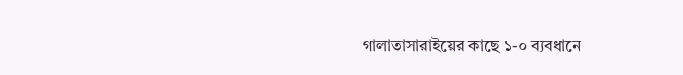গালাতাসারাইয়ের কাছে ১-০ ব্যবধানে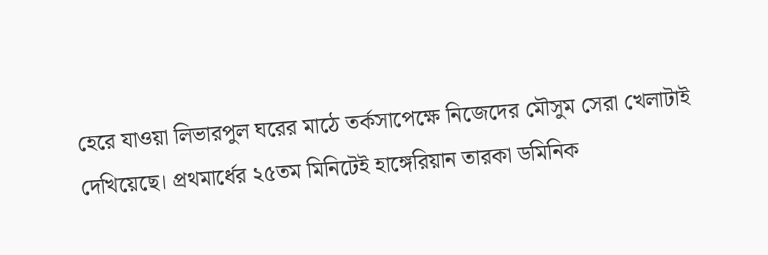হেরে যাওয়া লিভারপুল ঘরের মাঠে তর্কসাপেক্ষে নিজেদের মৌসুম সেরা খেলাটাই দেখিয়েছে। প্রথমার্ধের ২৫তম মিনিটেই হাঙ্গেরিয়ান তারকা ডমিনিক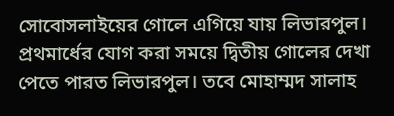সোবোসলাইয়ের গোলে এগিয়ে যায় লিভারপুল। প্রথমার্ধের যোগ করা সময়ে দ্বিতীয় গোলের দেখা পেতে পারত লিভারপুল। তবে মোহাম্মদ সালাহ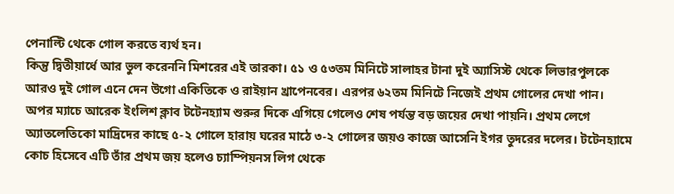পেনাল্টি থেকে গোল করতে ব্যর্থ হন।
কিন্তু দ্বিতীয়ার্ধে আর ভুল করেননি মিশরের এই তারকা। ৫১ ও ৫৩তম মিনিটে সালাহর টানা দুই অ্যাসিস্ট থেকে লিভারপুলকে আরও দুই গোল এনে দেন উগো একিতিকে ও রাইয়ান খ্রাপেনবের। এরপর ৬২তম মিনিটে নিজেই প্রথম গোলের দেখা পান।
অপর ম্যাচে আরেক ইংলিশ ক্লাব টটেনহ্যাম শুরুর দিকে এগিয়ে গেলেও শেষ পর্যন্ত বড় জয়ের দেখা পায়নি। প্রথম লেগে অ্যাতলেতিকো মাদ্রিদের কাছে ৫-২ গোলে হারায় ঘরের মাঠে ৩-২ গোলের জয়ও কাজে আসেনি ইগর তুদরের দলের। টটেনহ্যামে কোচ হিসেবে এটি তাঁর প্রথম জয় হলেও চ্যাম্পিয়নস লিগ থেকে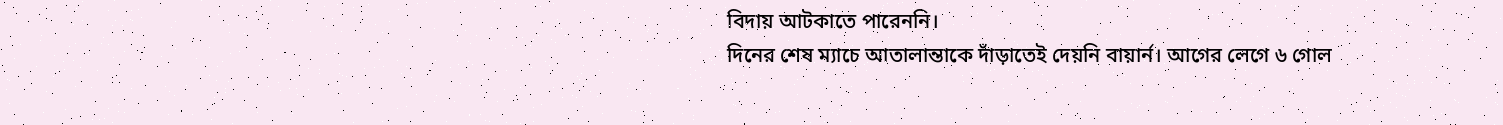বিদায় আটকাতে পারেননি।
দিনের শেষ ম্যাচে আতালান্তাকে দাঁড়াতেই দেয়নি বায়ার্ন। আগের লেগে ৬ গোল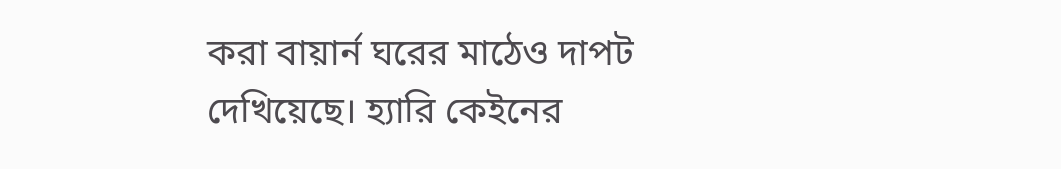করা বায়ার্ন ঘরের মাঠেও দাপট দেখিয়েছে। হ্যারি কেইনের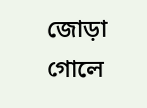জোড়া গোলে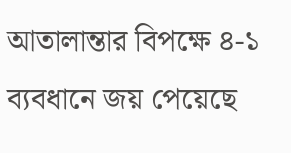আতালান্তার বিপক্ষে ৪-১ ব্যবধানে জয় পেয়েছে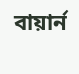বায়ার্ন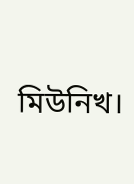মিউনিখ।